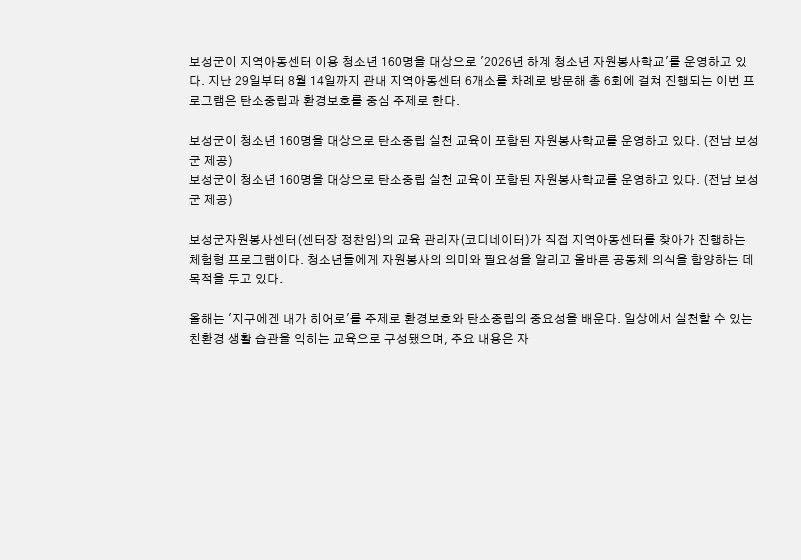보성군이 지역아동센터 이용 청소년 160명을 대상으로 '2026년 하계 청소년 자원봉사학교'를 운영하고 있다. 지난 29일부터 8월 14일까지 관내 지역아동센터 6개소를 차례로 방문해 총 6회에 걸쳐 진행되는 이번 프로그램은 탄소중립과 환경보호를 중심 주제로 한다.

보성군이 청소년 160명을 대상으로 탄소중립 실천 교육이 포함된 자원봉사학교를 운영하고 있다. (전남 보성군 제공)
보성군이 청소년 160명을 대상으로 탄소중립 실천 교육이 포함된 자원봉사학교를 운영하고 있다. (전남 보성군 제공)

보성군자원봉사센터(센터장 정찬임)의 교육 관리자(코디네이터)가 직접 지역아동센터를 찾아가 진행하는 체험형 프로그램이다. 청소년들에게 자원봉사의 의미와 필요성을 알리고 올바른 공동체 의식을 함양하는 데 목적을 두고 있다.

올해는 '지구에겐 내가 히어로'를 주제로 환경보호와 탄소중립의 중요성을 배운다. 일상에서 실천할 수 있는 친환경 생활 습관을 익히는 교육으로 구성됐으며, 주요 내용은 자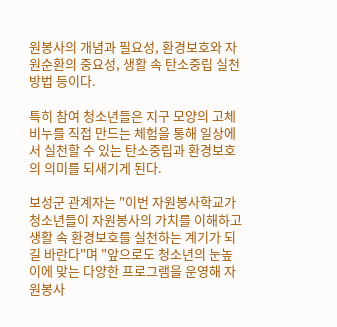원봉사의 개념과 필요성, 환경보호와 자원순환의 중요성, 생활 속 탄소중립 실천 방법 등이다.

특히 참여 청소년들은 지구 모양의 고체 비누를 직접 만드는 체험을 통해 일상에서 실천할 수 있는 탄소중립과 환경보호의 의미를 되새기게 된다.

보성군 관계자는 "이번 자원봉사학교가 청소년들이 자원봉사의 가치를 이해하고 생활 속 환경보호를 실천하는 계기가 되길 바란다"며 "앞으로도 청소년의 눈높이에 맞는 다양한 프로그램을 운영해 자원봉사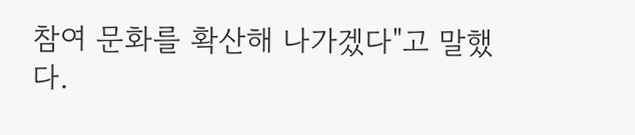참여 문화를 확산해 나가겠다"고 말했다.